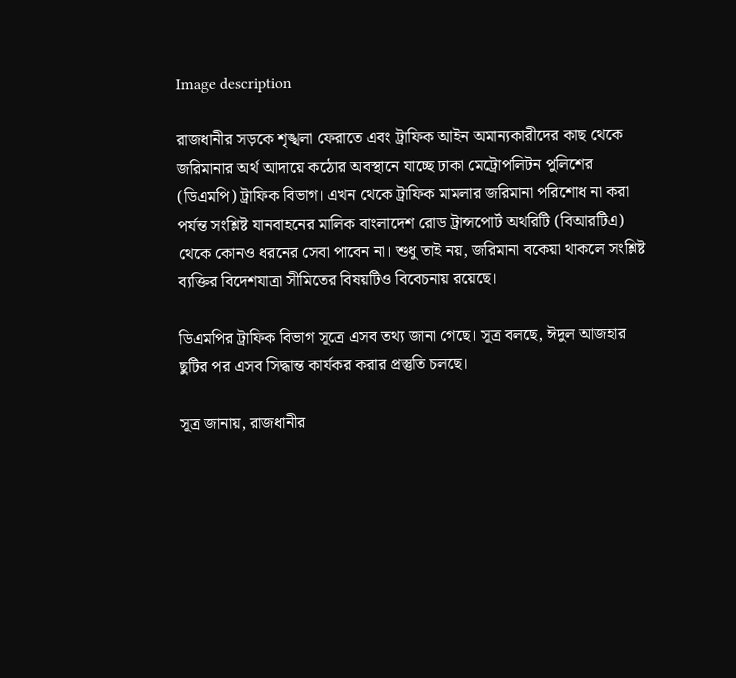Image description

রাজধানীর সড়কে শৃঙ্খলা ফেরাতে এবং ট্রাফিক আইন অমান্যকারীদের কাছ থেকে জরিমানার অর্থ আদায়ে কঠোর অবস্থানে যাচ্ছে ঢাকা মেট্রোপলিটন পুলিশের (ডিএমপি) ট্রাফিক বিভাগ। এখন থেকে ট্রাফিক মামলার জরিমানা পরিশোধ না করা পর্যন্ত সংশ্লিষ্ট যানবাহনের মালিক বাংলাদেশ রোড ট্রান্সপোর্ট অথরিটি (বিআরটিএ) থেকে কোনও ধরনের সেবা পাবেন না। শুধু তাই নয়, জরিমানা বকেয়া থাকলে সংশ্লিষ্ট ব্যক্তির বিদেশযাত্রা সীমিতের বিষয়টিও বিবেচনায় রয়েছে।

ডিএমপির ট্রাফিক বিভাগ সূত্রে এসব তথ্য জানা গেছে। সূত্র বলছে, ঈদুল আজহার ছুটির পর এসব সিদ্ধান্ত কার্যকর করার প্রস্তুতি চলছে।

সূত্র জানায়, রাজধানীর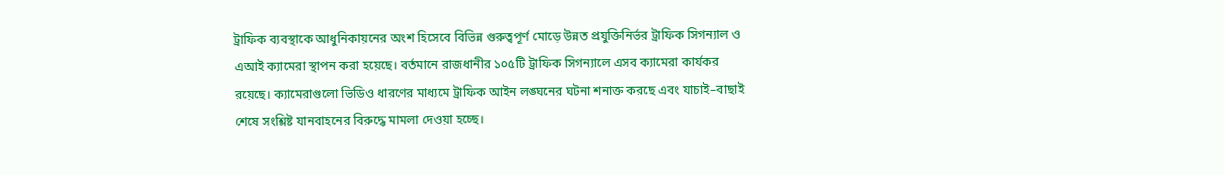ট্রাফিক ব্যবস্থাকে আধুনিকায়নের অংশ হিসেবে বিভিন্ন গুরুত্বপূর্ণ মোড়ে উন্নত প্রযুক্তিনির্ভর ট্রাফিক সিগন্যাল ও এআই ক্যামেরা স্থাপন করা হয়েছে। বর্তমানে রাজধানীর ১০৫টি ট্রাফিক সিগন্যালে এসব ক্যামেরা কার্যকর রয়েছে। ক্যামেরাগুলো ভিডিও ধারণের মাধ্যমে ট্রাফিক আইন লঙ্ঘনের ঘটনা শনাক্ত করছে এবং যাচাই–বাছাই শেষে সংশ্লিষ্ট যানবাহনের বিরুদ্ধে মামলা দেওয়া হচ্ছে।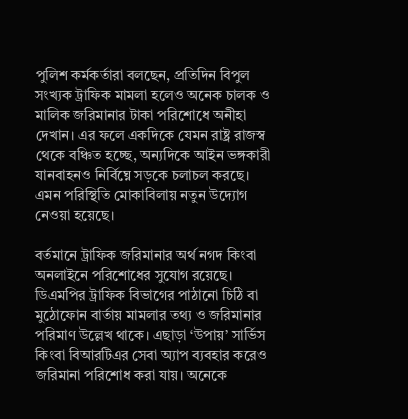পুলিশ কর্মকর্তারা বলছেন, প্রতিদিন বিপুল সংখ্যক ট্রাফিক মামলা হলেও অনেক চালক ও মালিক জরিমানার টাকা পরিশোধে অনীহা দেখান। এর ফলে একদিকে যেমন রাষ্ট্র রাজস্ব থেকে বঞ্চিত হচ্ছে, অন্যদিকে আইন ভঙ্গকারী যানবাহনও নির্বিঘ্নে সড়কে চলাচল করছে। এমন পরিস্থিতি মোকাবিলায় নতুন উদ্যোগ নেওয়া হয়েছে।

বর্তমানে ট্রাফিক জরিমানার অর্থ নগদ কিংবা অনলাইনে পরিশোধের সুযোগ রয়েছে। ডিএমপির ট্রাফিক বিভাগের পাঠানো চিঠি বা মুঠোফোন বার্তায় মামলার তথ্য ও জরিমানার পরিমাণ উল্লেখ থাকে। এছাড়া ‘উপায়’ সার্ভিস কিংবা বিআরটিএর সেবা অ্যাপ ব্যবহার করেও জরিমানা পরিশোধ করা যায়। অনেকে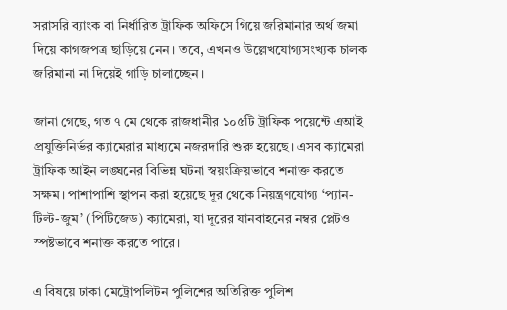সরাসরি ব্যাংক বা নির্ধারিত ট্রাফিক অফিসে গিয়ে জরিমানার অর্থ জমা দিয়ে কাগজপত্র ছাড়িয়ে নেন। তবে, এখনও উল্লেখযোগ্যসংখ্যক চালক জরিমানা না দিয়েই গাড়ি চালাচ্ছেন।

জানা গেছে, গত ৭ মে থেকে রাজধানীর ১০৫টি ট্রাফিক পয়েন্টে এআই প্রযুক্তিনির্ভর ক্যামেরার মাধ্যমে নজরদারি শুরু হয়েছে। এসব ক্যামেরা ট্রাফিক আইন লঙ্ঘনের বিভিন্ন ঘটনা স্বয়ংক্রিয়ভাবে শনাক্ত করতে সক্ষম। পাশাপাশি স্থাপন করা হয়েছে দূর থেকে নিয়ন্ত্রণযোগ্য ‘প্যান-টিল্ট-জুম’ (পিটিজেড) ক্যামেরা, যা দূরের যানবাহনের নম্বর প্লেটও স্পষ্টভাবে শনাক্ত করতে পারে।

এ বিষয়ে ঢাকা মেট্রোপলিটন পুলিশের অতিরিক্ত পুলিশ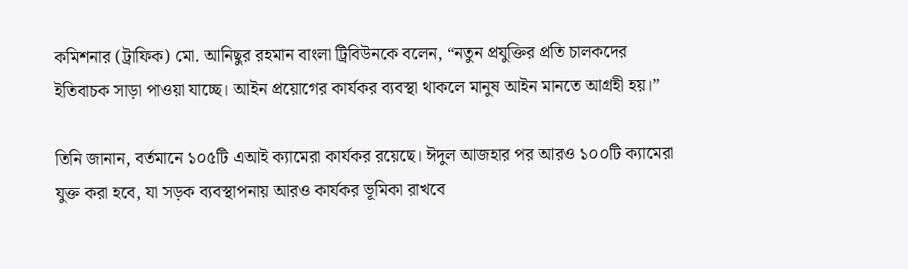কমিশনার (ট্রাফিক) মো. আনিছুর রহমান বাংলা ট্রিবিউনকে বলেন, “নতুন প্রযুক্তির প্রতি চালকদের ইতিবাচক সাড়া পাওয়া যাচ্ছে। আইন প্রয়োগের কার্যকর ব্যবস্থা থাকলে মানুষ আইন মানতে আগ্রহী হয়।”

তিনি জানান, বর্তমানে ১০৫টি এআই ক্যামেরা কার্যকর রয়েছে। ঈদুল আজহার পর আরও ১০০টি ক্যামেরা যুক্ত করা হবে, যা সড়ক ব্যবস্থাপনায় আরও কার্যকর ভূমিকা রাখবে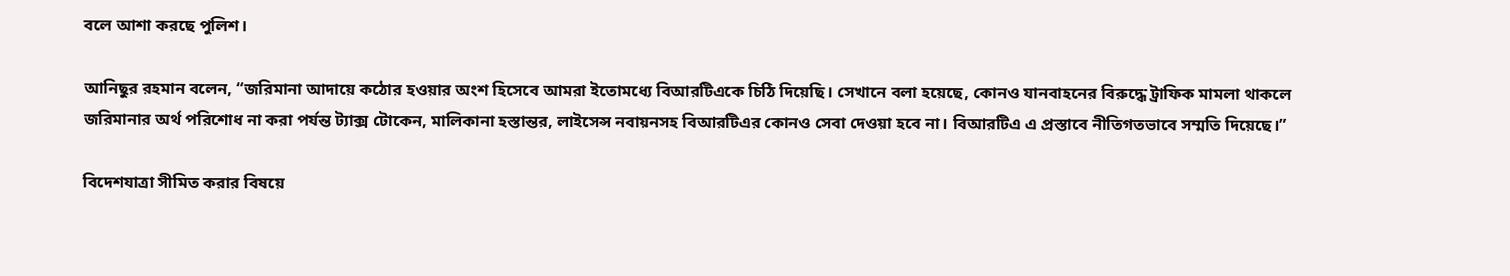বলে আশা করছে পুলিশ।

আনিছুর রহমান বলেন, “জরিমানা আদায়ে কঠোর হওয়ার অংশ হিসেবে আমরা ইতোমধ্যে বিআরটিএকে চিঠি দিয়েছি। সেখানে বলা হয়েছে, কোনও যানবাহনের বিরুদ্ধে ট্রাফিক মামলা থাকলে জরিমানার অর্থ পরিশোধ না করা পর্যন্ত ট্যাক্স টোকেন, মালিকানা হস্তান্তর, লাইসেন্স নবায়নসহ বিআরটিএর কোনও সেবা দেওয়া হবে না। বিআরটিএ এ প্রস্তাবে নীতিগতভাবে সম্মতি দিয়েছে।”

বিদেশযাত্রা সীমিত করার বিষয়ে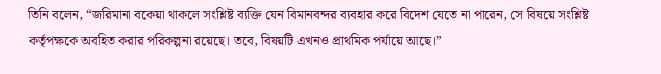তিনি বলেন, “জরিমানা বকেয়া থাকলে সংশ্লিষ্ট ব্যক্তি যেন বিমানবন্দর ব্যবহার করে বিদেশ যেতে না পারেন, সে বিষয়ে সংশ্লিষ্ট কর্তৃপক্ষকে অবহিত করার পরিকল্পনা রয়েছে। তবে, বিষয়টি এখনও প্রাথমিক পর্যায়ে আছে।”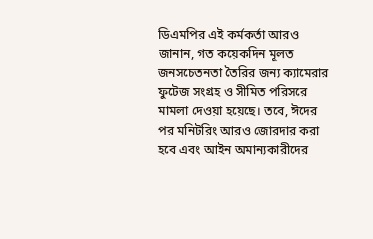ডিএমপির এই কর্মকর্তা আরও জানান, গত কয়েকদিন মূলত জনসচেতনতা তৈরির জন্য ক্যামেরার ফুটেজ সংগ্রহ ও সীমিত পরিসরে মামলা দেওয়া হয়েছে। তবে, ঈদের পর মনিটরিং আরও জোরদার করা হবে এবং আইন অমান্যকারীদের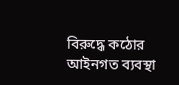বিরুদ্ধে কঠোর আইনগত ব্যবস্থা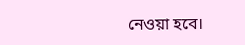নেওয়া হবে।